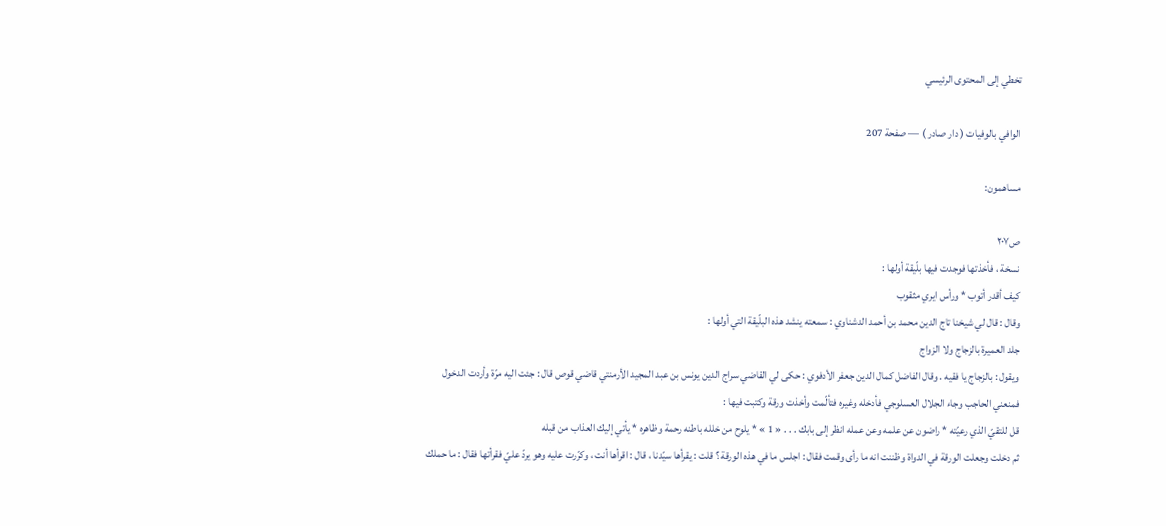تخطي إلى المحتوى الرئيسي

الوافي بالوفيات ( دار صادر ) — صفحة 207

مساهمون:

ص٢٠٧
نسخة ، فأخذتها فوجدت فيها بلّيقة أولها :
كيف أقدر أتوب * ورأس ايري مثقوب
وقال : قال لي شيخنا تاج الدين محمد بن أحمد الدشناوي : سمعته ينشد هذه البلّيقة التي أولها :
جلد العميرة بالزجاج ولا الزواج
ويقول : بالزجاج يا فقيه . وقال الفاضل كمال الدين جعفر الأدفوي : حكى لي القاضي سراج الدين يونس بن عبد المجيد الأرمنتي قاضي قوص قال : جئت اليه مرّة وأردت الدخول فمنعني الحاجب وجاء الجلال العسلوجي فأدخله وغيره فتألّمت وأخذت ورقة وكتبت فيها :
قل للتقيّ الذي رعيّته * راضون عن علمه وعن عمله انظر إلى بابك . . . « 1 » * يلوح من خلله باطنه رحمة وظاهره * يأتي إليك العذاب من قبله
ثم دخلت وجعلت الورقة في الدواة وظننت انه ما رأى وقمت فقال : اجلس ما في هذه الورقة ؟ قلت : يقرأها سيّدنا ، قال : اقرأها أنت ، وكرّرت عليه وهو يردّ عليّ فقرأتها فقال : ما حملك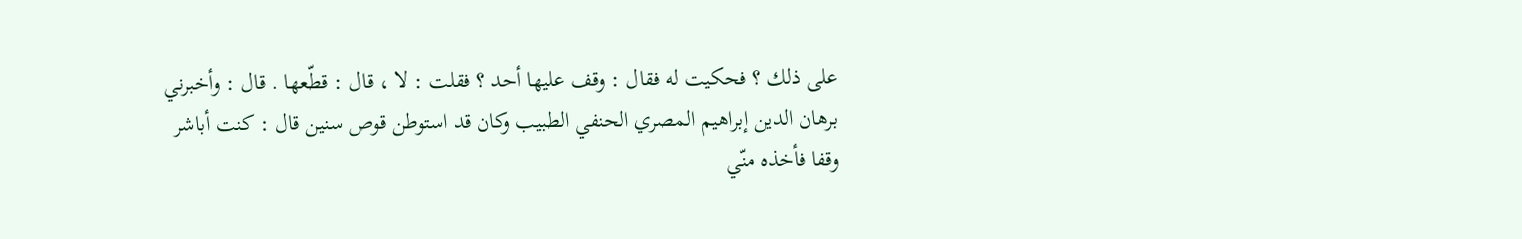على ذلك ؟ فحكيت له فقال : وقف عليها أحد ؟ فقلت : لا ، قال : قطّعها . قال : وأخبرني برهان الدين إبراهيم المصري الحنفي الطبيب وكان قد استوطن قوص سنين قال : كنت أباشر وقفا فأخذه منّي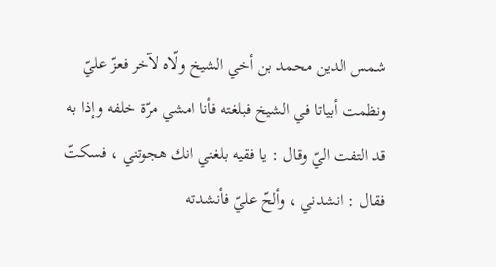شمس الدين محمد بن أخي الشيخ ولّاه لآخر فعزّ عليّ ونظمت أبياتا في الشيخ فبلغته فأنا امشي مرّة خلفه وإذا به قد التفت اليّ وقال : يا فقيه بلغني انك هجوتني ، فسكتّ فقال : انشدني ، وألحّ عليّ فأنشدته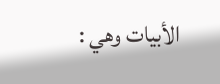الأبيات وهي :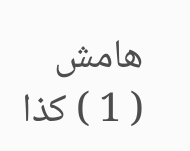هامش
( 1 ) كذا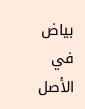بياض في الأصل